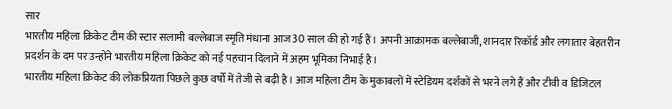सार
भारतीय महिला क्रिकेट टीम की स्टार सलामी बल्लेबाज स्मृति मंधाना आज 30 साल की हो गई हैं। अपनी आक्रामक बल्लेबाजी, शानदार रिकॉर्ड और लगातार बेहतरीन प्रदर्शन के दम पर उन्होंने भारतीय महिला क्रिकेट को नई पहचान दिलाने में अहम भूमिका निभाई है।
भारतीय महिला क्रिकेट की लोकप्रियता पिछले कुछ वर्षों में तेजी से बढ़ी है। आज महिला टीम के मुकाबलों में स्टेडियम दर्शकों से भरने लगे हैं और टीवी व डिजिटल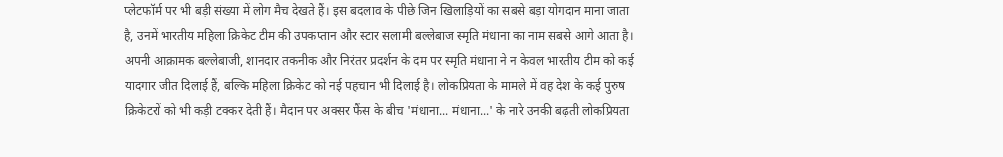प्लेटफॉर्म पर भी बड़ी संख्या में लोग मैच देखते हैं। इस बदलाव के पीछे जिन खिलाड़ियों का सबसे बड़ा योगदान माना जाता है, उनमें भारतीय महिला क्रिकेट टीम की उपकप्तान और स्टार सलामी बल्लेबाज स्मृति मंधाना का नाम सबसे आगे आता है। अपनी आक्रामक बल्लेबाजी, शानदार तकनीक और निरंतर प्रदर्शन के दम पर स्मृति मंधाना ने न केवल भारतीय टीम को कई यादगार जीत दिलाई हैं, बल्कि महिला क्रिकेट को नई पहचान भी दिलाई है। लोकप्रियता के मामले में वह देश के कई पुरुष क्रिकेटरों को भी कड़ी टक्कर देती हैं। मैदान पर अक्सर फैंस के बीच 'मंधाना... मंधाना...' के नारे उनकी बढ़ती लोकप्रियता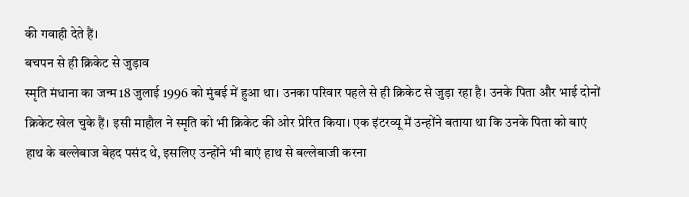की गवाही देते हैं।
बचपन से ही क्रिकेट से जुड़ाव
स्मृति मंधाना का जन्म 18 जुलाई 1996 को मुंबई में हुआ था। उनका परिवार पहले से ही क्रिकेट से जुड़ा रहा है। उनके पिता और भाई दोनों क्रिकेट खेल चुके हैं। इसी माहौल ने स्मृति को भी क्रिकेट की ओर प्रेरित किया। एक इंटरव्यू में उन्होंने बताया था कि उनके पिता को बाएं हाथ के बल्लेबाज बेहद पसंद थे, इसलिए उन्होंने भी बाएं हाथ से बल्लेबाजी करना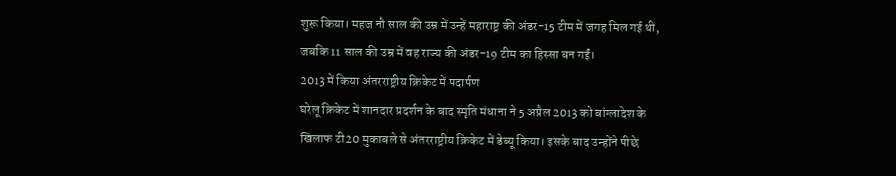शुरू किया। महज नौ साल की उम्र में उन्हें महाराष्ट्र की अंडर-15 टीम में जगह मिल गई थी, जबकि 11 साल की उम्र में वह राज्य की अंडर-19 टीम का हिस्सा बन गईं।
2013 में किया अंतरराष्ट्रीय क्रिकेट में पदार्पण
घरेलू क्रिकेट में शानदार प्रदर्शन के बाद स्मृति मंधाना ने 5 अप्रैल 2013 को बांग्लादेश के खिलाफ टी20 मुकाबले से अंतरराष्ट्रीय क्रिकेट में डेब्यू किया। इसके बाद उन्होंने पीछे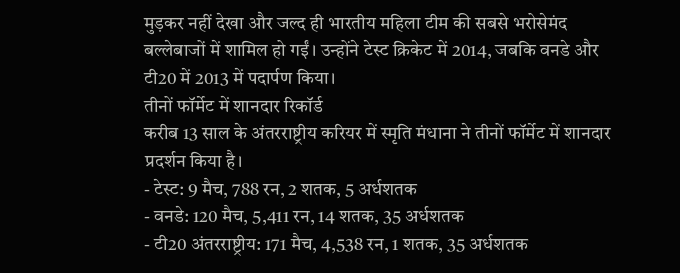मुड़कर नहीं देखा और जल्द ही भारतीय महिला टीम की सबसे भरोसेमंद बल्लेबाजों में शामिल हो गईं। उन्होंने टेस्ट क्रिकेट में 2014, जबकि वनडे और टी20 में 2013 में पदार्पण किया।
तीनों फॉर्मेट में शानदार रिकॉर्ड
करीब 13 साल के अंतरराष्ट्रीय करियर में स्मृति मंधाना ने तीनों फॉर्मेट में शानदार प्रदर्शन किया है।
- टेस्ट: 9 मैच, 788 रन, 2 शतक, 5 अर्धशतक
- वनडे: 120 मैच, 5,411 रन, 14 शतक, 35 अर्धशतक
- टी20 अंतरराष्ट्रीय: 171 मैच, 4,538 रन, 1 शतक, 35 अर्धशतक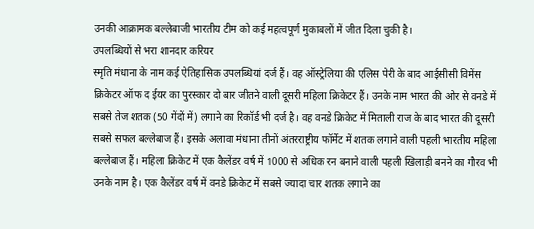उनकी आक्रामक बल्लेबाजी भारतीय टीम को कई महत्वपूर्ण मुकाबलों में जीत दिला चुकी है।
उपलब्धियों से भरा शानदार करियर
स्मृति मंधाना के नाम कई ऐतिहासिक उपलब्धियां दर्ज हैं। वह ऑस्ट्रेलिया की एलिस पेरी के बाद आईसीसी विमेंस क्रिकेटर ऑफ द ईयर का पुरस्कार दो बार जीतने वाली दूसरी महिला क्रिकेटर हैं। उनके नाम भारत की ओर से वनडे में सबसे तेज शतक (50 गेंदों में) लगाने का रिकॉर्ड भी दर्ज है। वह वनडे क्रिकेट में मिताली राज के बाद भारत की दूसरी सबसे सफल बल्लेबाज हैं। इसके अलावा मंधाना तीनों अंतरराष्ट्रीय फॉर्मेट में शतक लगाने वाली पहली भारतीय महिला बल्लेबाज हैं। महिला क्रिकेट में एक कैलेंडर वर्ष में 1000 से अधिक रन बनाने वाली पहली खिलाड़ी बनने का गौरव भी उनके नाम है। एक कैलेंडर वर्ष में वनडे क्रिकेट में सबसे ज्यादा चार शतक लगाने का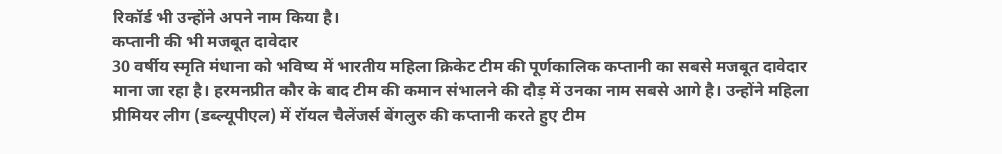रिकॉर्ड भी उन्होंने अपने नाम किया है।
कप्तानी की भी मजबूत दावेदार
30 वर्षीय स्मृति मंधाना को भविष्य में भारतीय महिला क्रिकेट टीम की पूर्णकालिक कप्तानी का सबसे मजबूत दावेदार माना जा रहा है। हरमनप्रीत कौर के बाद टीम की कमान संभालने की दौड़ में उनका नाम सबसे आगे है। उन्होंने महिला प्रीमियर लीग (डब्ल्यूपीएल) में रॉयल चैलेंजर्स बेंगलुरु की कप्तानी करते हुए टीम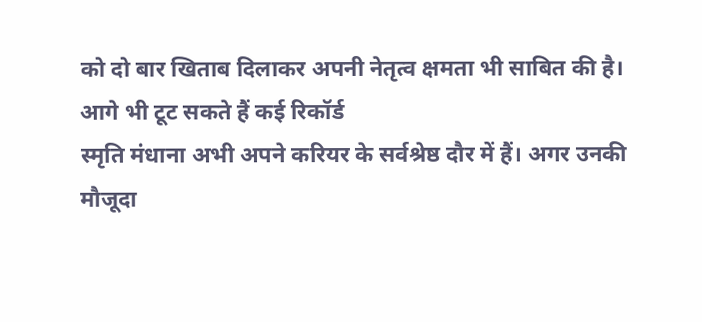को दो बार खिताब दिलाकर अपनी नेतृत्व क्षमता भी साबित की है।
आगे भी टूट सकते हैं कई रिकॉर्ड
स्मृति मंधाना अभी अपने करियर के सर्वश्रेष्ठ दौर में हैं। अगर उनकी मौजूदा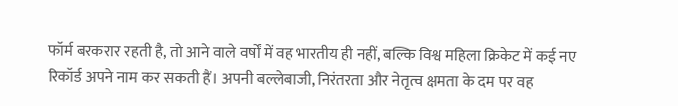फॉर्म बरकरार रहती है, तो आने वाले वर्षों में वह भारतीय ही नहीं, बल्कि विश्व महिला क्रिकेट में कई नए रिकॉर्ड अपने नाम कर सकती हैं। अपनी बल्लेबाजी, निरंतरता और नेतृत्व क्षमता के दम पर वह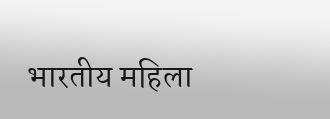भारतीय महिला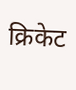क्रिकेट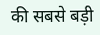की सबसे बड़ी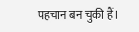पहचान बन चुकी हैं।